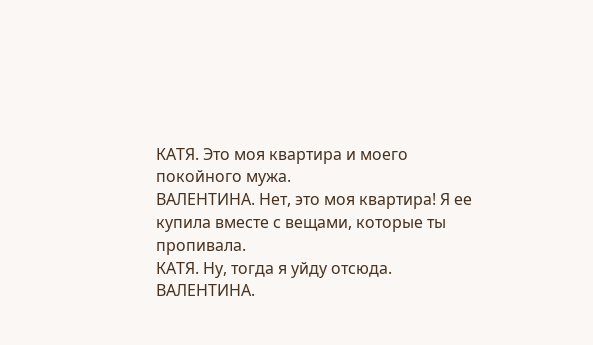КАТЯ. Это моя квартира и моего покойного мужа.
ВАЛЕНТИНА. Нет, это моя квартира! Я ее купила вместе с вещами, которые ты пропивала.
КАТЯ. Ну, тогда я уйду отсюда.
ВАЛЕНТИНА.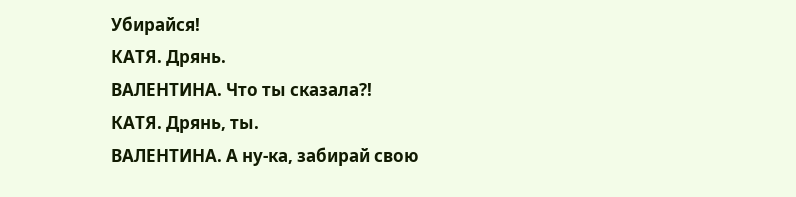Убирайся!
КАТЯ. Дрянь.
ВАЛЕНТИНА. Что ты сказала?!
КАТЯ. Дрянь, ты.
ВАЛЕНТИНА. А ну-ка, забирай свою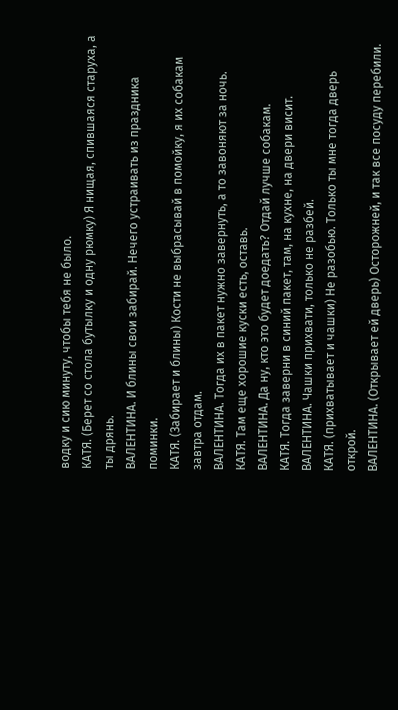водку и сию минуту, чтобы тебя не было.
КАТЯ. (Берет со стола бутылку и одну рюмку) Я нищая, спившаяся старуха, а ты дрянь.
ВАЛЕНТИНА. И блины свои забирай. Нечего устраивать из праздника поминки.
КАТЯ. (Забирает и блины) Кости не выбрасывай в помойку, я их собакам завтра отдам.
ВАЛЕНТИНА. Тогда их в пакет нужно завернуть, а то завоняют за ночь.
КАТЯ. Там еще хорошие куски есть, оставь.
ВАЛЕНТИНА. Да ну, кто это будет доедать? Отдай лучше собакам.
КАТЯ. Тогда заверни в синий пакет, там, на кухне, на двери висит.
ВАЛЕНТИНА. Чашки прихвати, только не разбей.
КАТЯ. (прихватывает и чашки) Не разобью. Только ты мне тогда дверь открой.
ВАЛЕНТИНА. (Открывает ей дверь) Осторожней, и так все посуду перебили.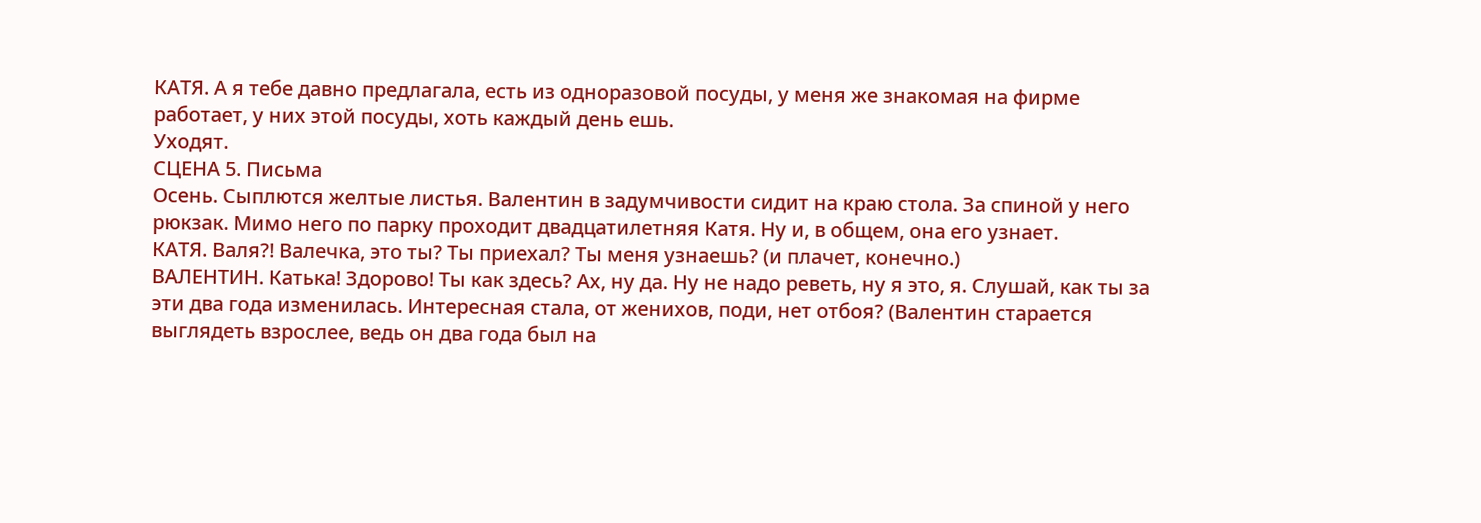КАТЯ. А я тебе давно предлагала, есть из одноразовой посуды, у меня же знакомая на фирме работает, у них этой посуды, хоть каждый день ешь.
Уходят.
СЦЕНА 5. Письма
Осень. Сыплются желтые листья. Валентин в задумчивости сидит на краю стола. За спиной у него рюкзак. Мимо него по парку проходит двадцатилетняя Катя. Ну и, в общем, она его узнает.
КАТЯ. Валя?! Валечка, это ты? Ты приехал? Ты меня узнаешь? (и плачет, конечно.)
ВАЛЕНТИН. Катька! Здорово! Ты как здесь? Ах, ну да. Ну не надо реветь, ну я это, я. Слушай, как ты за эти два года изменилась. Интересная стала, от женихов, поди, нет отбоя? (Валентин старается выглядеть взрослее, ведь он два года был на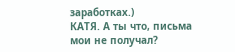заработках.)
КАТЯ. А ты что, письма мои не получал?